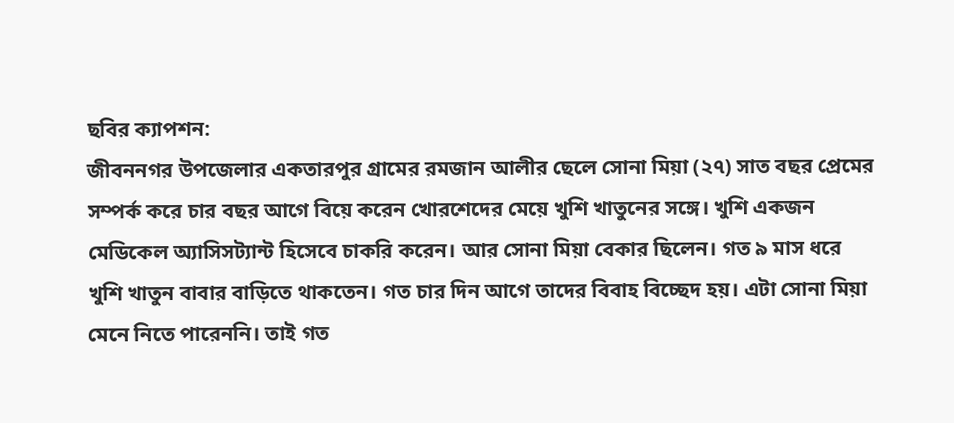ছবির ক্যাপশন:
জীবননগর উপজেলার একতারপুর গ্রামের রমজান আলীর ছেলে সোনা মিয়া (২৭) সাত বছর প্রেমের সম্পর্ক করে চার বছর আগে বিয়ে করেন খোরশেদের মেয়ে খুশি খাতুনের সঙ্গে। খুশি একজন মেডিকেল অ্যাসিসট্যান্ট হিসেবে চাকরি করেন। আর সোনা মিয়া বেকার ছিলেন। গত ৯ মাস ধরে খুশি খাতুন বাবার বাড়িতে থাকতেন। গত চার দিন আগে তাদের বিবাহ বিচ্ছেদ হয়। এটা সোনা মিয়া মেনে নিতে পারেননি। তাই গত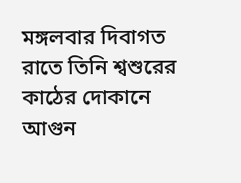মঙ্গলবার দিবাগত রাতে তিনি শ্বশুরের কাঠের দোকানে আগুন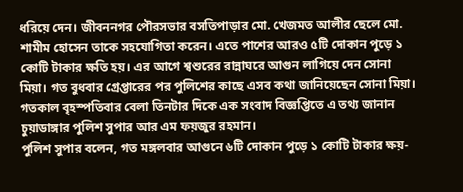ধরিয়ে দেন। জীবননগর পৌরসভার বসতিপাড়ার মো. খেজমত আলীর ছেলে মো. শামীম হোসেন তাকে সহযোগিতা করেন। এতে পাশের আরও ৫টি দোকান পুড়ে ১ কোটি টাকার ক্ষতি হয়। এর আগে শ্বশুরের রান্নাঘরে আগুন লাগিয়ে দেন সোনা মিয়া। গত বুধবার গ্রেপ্তারের পর পুলিশের কাছে এসব কথা জানিয়েছেন সোনা মিয়া। গতকাল বৃহস্পতিবার বেলা তিনটার দিকে এক সংবাদ বিজ্ঞপ্তিতে এ তথ্য জানান চুয়াডাঙ্গার পুলিশ সুপার আর এম ফয়জুর রহমান।
পুলিশ সুপার বলেন, গত মঙ্গলবার আগুনে ৬টি দোকান পুড়ে ১ কোটি টাকার ক্ষয়-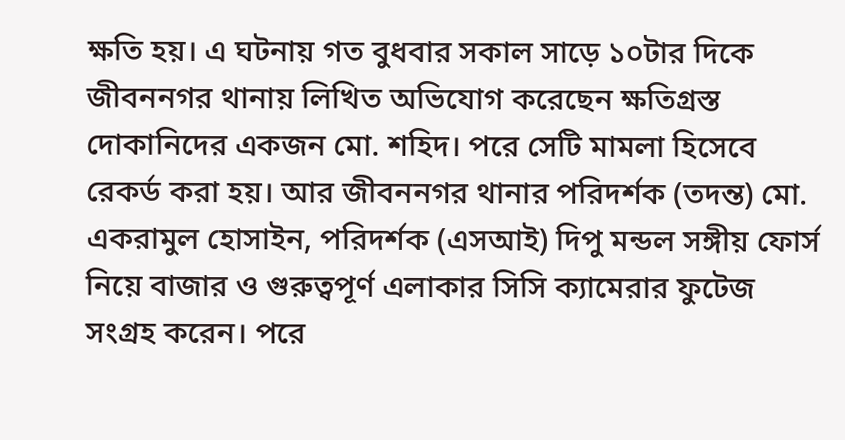ক্ষতি হয়। এ ঘটনায় গত বুধবার সকাল সাড়ে ১০টার দিকে জীবননগর থানায় লিখিত অভিযোগ করেছেন ক্ষতিগ্রস্ত দোকানিদের একজন মো. শহিদ। পরে সেটি মামলা হিসেবে রেকর্ড করা হয়। আর জীবননগর থানার পরিদর্শক (তদন্ত) মো. একরামুল হোসাইন, পরিদর্শক (এসআই) দিপু মন্ডল সঙ্গীয় ফোর্স নিয়ে বাজার ও গুরুত্বপূর্ণ এলাকার সিসি ক্যামেরার ফুটেজ সংগ্রহ করেন। পরে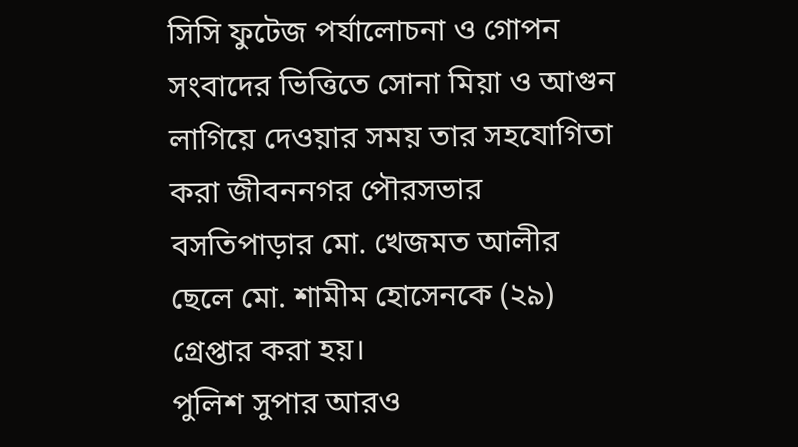সিসি ফুটেজ পর্যালোচনা ও গোপন সংবাদের ভিত্তিতে সোনা মিয়া ও আগুন লাগিয়ে দেওয়ার সময় তার সহযোগিতা করা জীবননগর পৌরসভার বসতিপাড়ার মো. খেজমত আলীর ছেলে মো. শামীম হোসেনকে (২৯) গ্রেপ্তার করা হয়।
পুলিশ সুপার আরও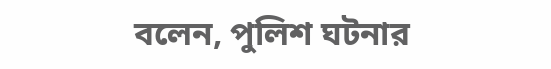বলেন, পুলিশ ঘটনার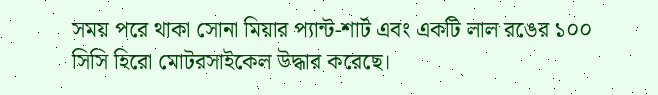সময় পরে থাকা সোনা মিয়ার প্যান্ট-শার্ট এবং একটি লাল রঙের ১০০ সিসি হিরো মোটরসাইকেল উদ্ধার করেছে।